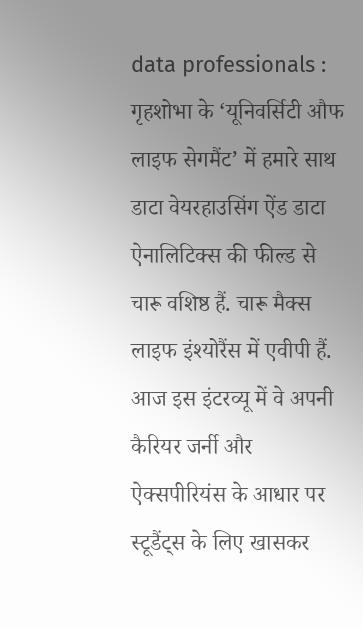data professionals : गृहशोभा के ‘यूनिवर्सिटी औफ लाइफ सेगमैंट’ में हमारे साथ डाटा वेयरहाउसिंग ऐंड डाटा ऐनालिटिक्स की फील्ड से चारू वशिष्ठ हैं. चारू मैक्स लाइफ इंश्योरैंस में एवीपी हैं. आज इस इंटरव्यू में वे अपनी कैरियर जर्नी और ऐक्सपीरियंस के आधार पर स्टूडैंट्स के लिए खासकर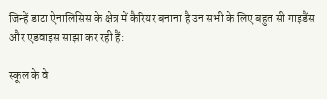जिन्हें डाटा ऐनालिसिस के क्षेत्र में कैरियर बनाना है उन सभी के लिए बहुत सी गाइडैंस और एडवाइस साझा कर रही हैं:

स्कूल के वे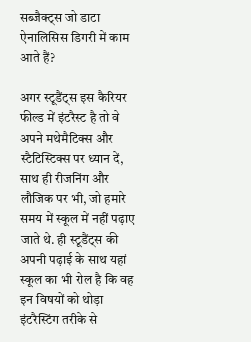सब्जैक्ट्स जो डाटा ऐनालिसिस डिगरी में काम आते हैं?

अगर स्टूडैंट्स इस कैरियर फील्ड में इंटरैस्ट है तो वे अपने मथेमैटिक्स और स्टैटिस्टिक्स पर ध्यान दें, साथ ही रीजनिंग और लौजिक पर भी, जो हमारे समय में स्कूल में नहीं पढ़ाए जाते थे. ही स्टूडैंट्स की अपनी पढ़ाई के साथ यहां स्कूल का भी रोल है कि वह इन विषयों को थोड़ा इंटरैस्टिंग तरीके से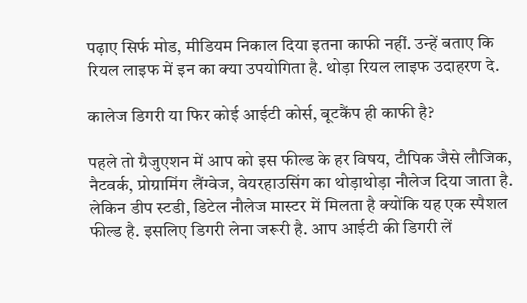पढ़ाए सिर्फ मोड, मीडियम निकाल दिया इतना काफी नहीं. उन्हें बताए कि रियल लाइफ में इन का क्या उपयोगिता है. थोड़ा रियल लाइफ उदाहरण दे.

कालेज डिगरी या फिर कोई आईटी कोर्स, बूटकैंप ही काफी है?

पहले तो ग्रैजुएशन में आप को इस फील्ड के हर विषय, टौपिक जैसे लौजिक, नैटवर्क, प्रोग्रामिंग लैंग्वेज, वेयरहाउसिंग का थोड़ाथोड़ा नौलेज दिया जाता है. लेकिन डीप स्टडी, डिटेल नौलेज मास्टर में मिलता है क्योंकि यह एक स्पैशल फील्ड है. इसलिए डिगरी लेना जरूरी है. आप आईटी की डिगरी लें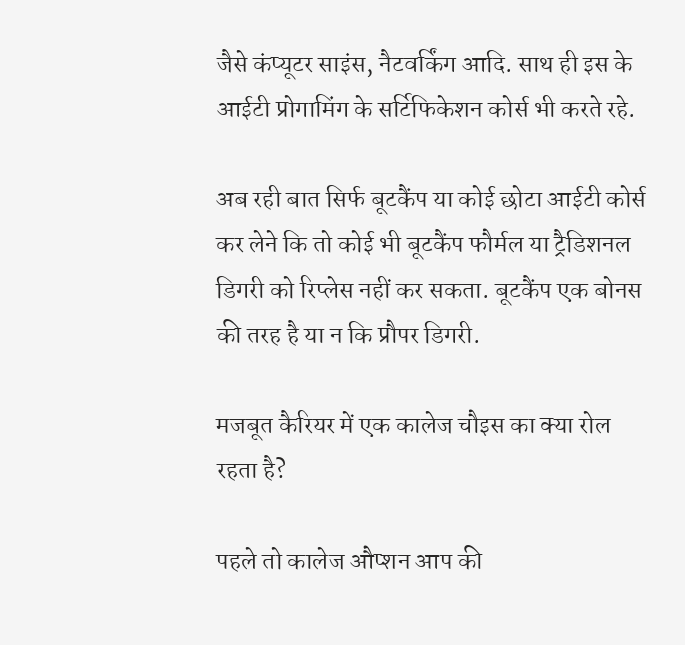जैसे कंप्यूटर साइंस, नैटवर्किंग आदि. साथ ही इस के आईटी प्रोगामिंग के सर्टिफिकेशन कोर्स भी करते रहे.

अब रही बात सिर्फ बूटकैंप या कोई छोटा आईटी कोर्स कर लेने कि तो कोई भी बूटकैंप फौर्मल या ट्रैडिशनल डिगरी को रिप्लेस नहीं कर सकता. बूटकैंप एक बोनस की तरह है या न कि प्रौपर डिगरी.

मजबूत कैरियर में एक कालेज चौइस का क्या रोल रहता है?

पहले तो कालेज औप्शन आप की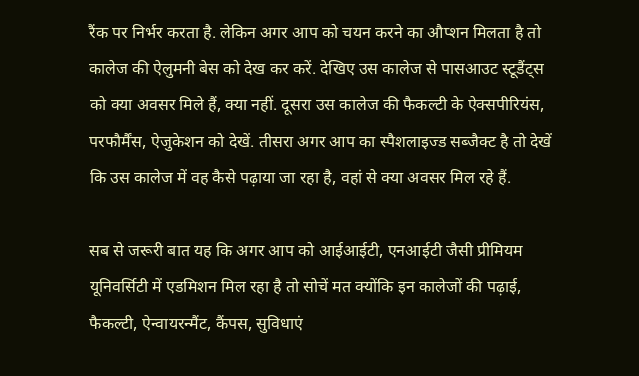रैंक पर निर्भर करता है. लेकिन अगर आप को चयन करने का औप्शन मिलता है तो कालेज की ऐलुमनी बेस को देख कर करें. देखिए उस कालेज से पासआउट स्टूडैंट्स को क्या अवसर मिले हैं, क्या नहीं. दूसरा उस कालेज की फैकल्टी के ऐक्सपीरियंस, परफौर्मैंस, ऐजुकेशन को देखें. तीसरा अगर आप का स्पैशलाइज्ड सब्जैक्ट है तो देखें कि उस कालेज में वह कैसे पढ़ाया जा रहा है, वहां से क्या अवसर मिल रहे हैं.

सब से जरूरी बात यह कि अगर आप को आईआईटी, एनआईटी जैसी प्रीमियम यूनिवर्सिटी में एडमिशन मिल रहा है तो सोचें मत क्योंकि इन कालेजों की पढ़ाई, फैकल्टी, ऐन्वायरन्मैंट, कैंपस, सुविधाएं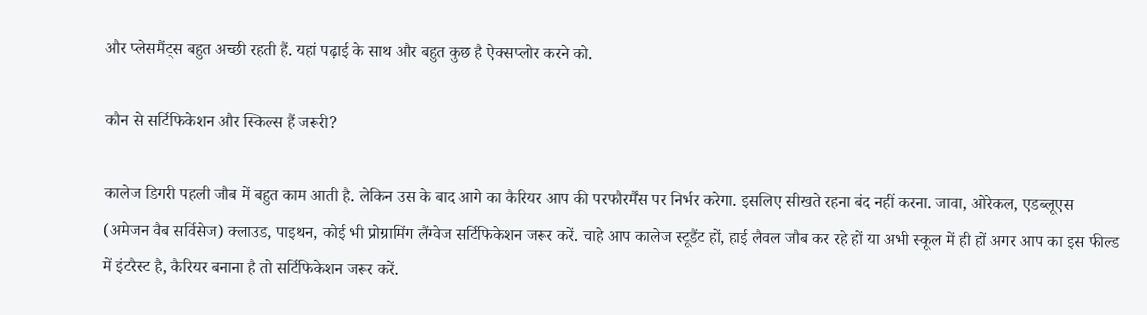और प्लेसमैंट्स बहुत अच्छी रहती हैं. यहां पढ़ाई के साथ और बहुत कुछ है ऐक्सप्लोर करने को.

कौन से सर्टिफिकेशन और स्किल्स हैं जरूरी?

कालेज डिगरी पहली जौब में बहुत काम आती है. लेकिन उस के बाद आगे का कैरियर आप की परफौरर्मैंस पर निर्भर करेगा. इसलिए सीखते रहना बंद नहीं करना. जावा, ओरेकल, एडब्लूएस (अमेजन वैब सर्विसेज) क्लाउड, पाइथन, कोई भी प्रोग्रामिंग लैंग्वेज सर्टिफिकेशन जरूर करें. चाहे आप कालेज स्टूडैंट हों, हाई लैवल जौब कर रहे हों या अभी स्कूल में ही हों अगर आप का इस फील्ड में इंटरैस्ट है, कैरियर बनाना है तो सर्टिफिकेशन जरूर करें.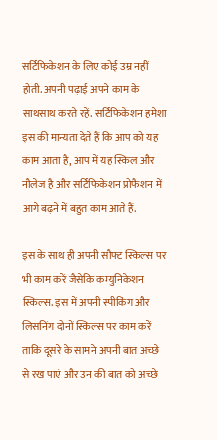सर्टिफिकेशन के लिए कोई उम्र नहीं होती. अपनी पढ़ाई अपने काम के साथसाथ करते रहें. सर्टिफिकेशन हमेशा इस की मान्यता देते हैं कि आप को यह काम आता है, आप में यह स्किल और नौलेज है और सर्टिफिकेशन प्रोफैशन में आगे बढ़ने में बहुत काम आते हैं.

इस के साथ ही अपनी सौफ्ट स्किल्स पर भी काम करें जैसेकि कम्युनिकेशन स्किल्स. इस में अपनी स्पीकिंग और लिसनिंग दोनों स्किल्स पर काम करें ताकि दूसरे के सामने अपनी बात अच्छे से रख पाएं और उन की बात को अच्छे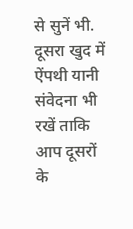से सुनें भी. दूसरा खुद में ऐंपथी यानी संवेदना भी रखें ताकि आप दूसरों के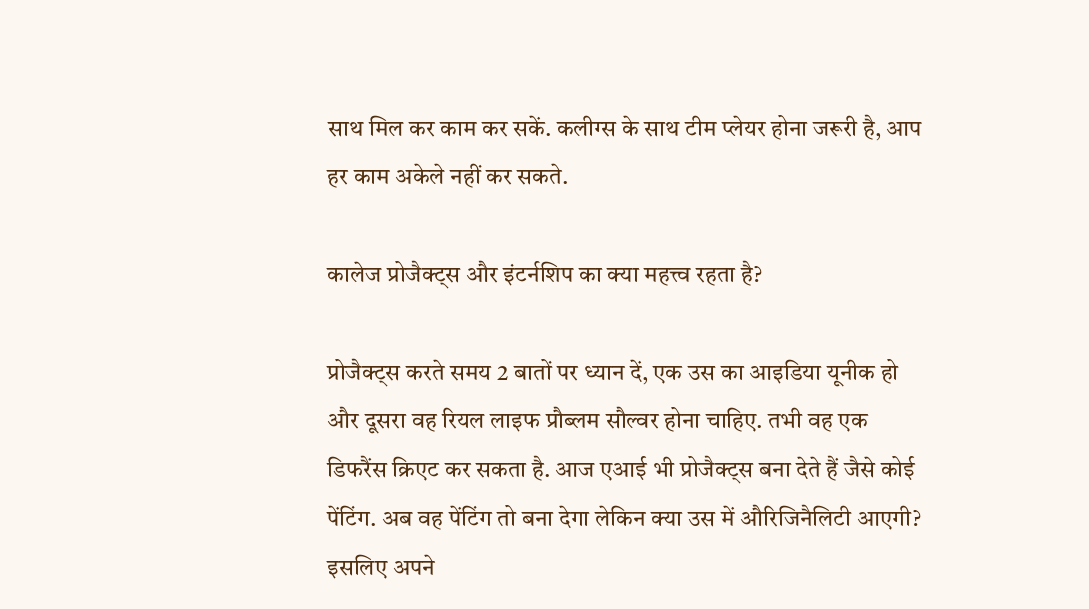साथ मिल कर काम कर सकें. कलीग्स के साथ टीम प्लेयर होना जरूरी है, आप हर काम अकेले नहीं कर सकते.

कालेज प्रोजैक्ट्स और इंटर्नशिप का क्या महत्त्व रहता है?

प्रोजैक्ट्स करते समय 2 बातों पर ध्यान दें, एक उस का आइडिया यूनीक हो और दूसरा वह रियल लाइफ प्रौब्लम सौल्वर होना चाहिए. तभी वह एक डिफरैंस क्रिएट कर सकता है. आज एआई भी प्रोजैक्ट्स बना देते हैं जैसे कोई पेंटिंग. अब वह पेंटिंग तो बना देगा लेकिन क्या उस में औरिजिनैलिटी आएगी? इसलिए अपने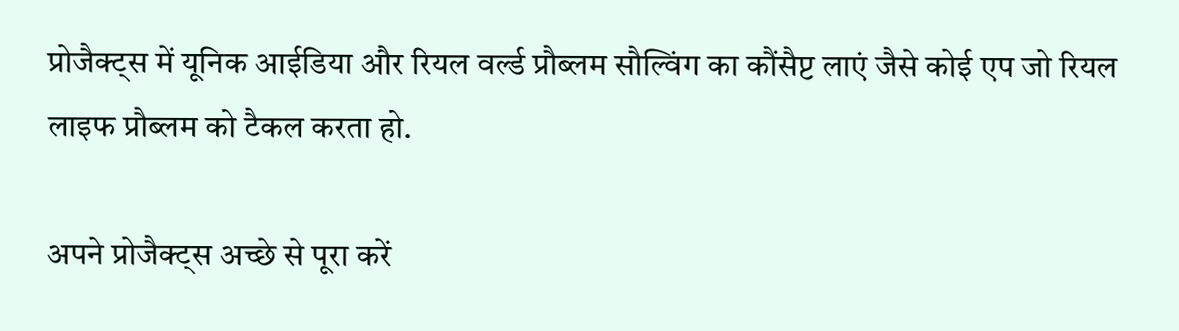प्रोजैक्ट्स में यूनिक आईडिया और रियल वर्ल्ड प्रौब्लम सौल्विंग का कौंसैप्ट लाएं जैसे कोई एप जो रियल लाइफ प्रौब्लम को टैकल करता हो.

अपने प्रोजैक्ट्स अच्छे से पूरा करें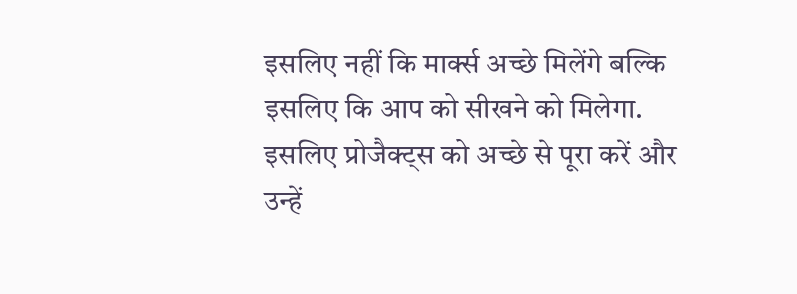इसलिए नहीं कि मार्क्स अच्छे मिलेंगे बल्कि इसलिए कि आप को सीखने को मिलेगा. इसलिए प्रोजैक्ट्स को अच्छे से पूरा करें और उन्हें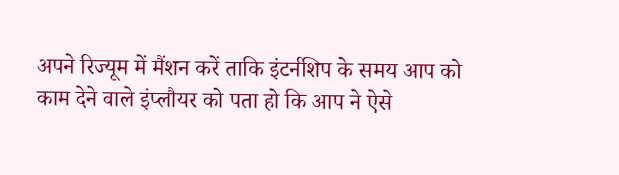अपने रिज्यूम में मैंशन करें ताकि इंटर्नशिप के समय आप को काम देने वाले इंप्लौयर को पता हो कि आप ने ऐसे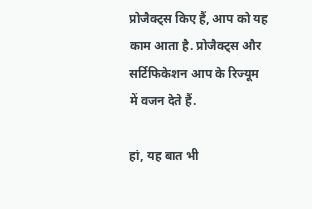प्रोजैक्ट्स किए हैं, आप को यह काम आता है. प्रोजैक्ट्स और सर्टिफिकेशन आप के रिज्यूम में वजन देते हैं.

हां, यह बात भी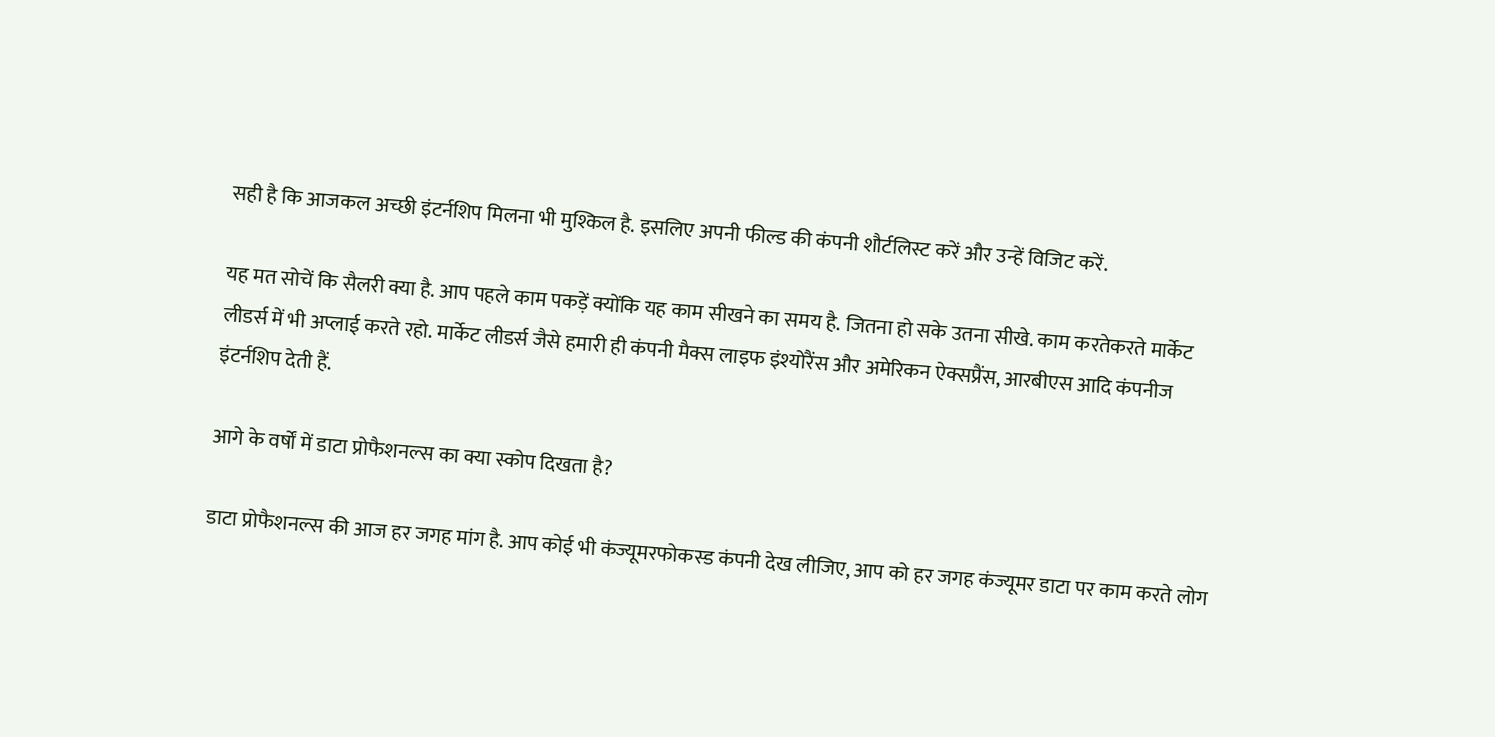सही है कि आजकल अच्छी इंटर्नशिप मिलना भी मुश्किल है. इसलिए अपनी फील्ड की कंपनी शौर्टलिस्ट करें और उन्हें विजिट करें.

यह मत सोचें कि सैलरी क्या है. आप पहले काम पकड़ें क्योंकि यह काम सीखने का समय है. जितना हो सके उतना सीखे. काम करतेकरते मार्केट लीडर्स में भी अप्लाई करते रहो. मार्केट लीडर्स जैसे हमारी ही कंपनी मैक्स लाइफ इंश्योरैंस और अमेरिकन ऐक्सप्रैंस, आरबीएस आदि कंपनीज इंटर्नशिप देती हैं.

आगे के वर्षों में डाटा प्रोफैशनल्स का क्या स्कोप दिखता है?

डाटा प्रोफैशनल्स की आज हर जगह मांग है. आप कोई भी कंज्यूमरफोकस्ड कंपनी देख लीजिए, आप को हर जगह कंज्यूमर डाटा पर काम करते लोग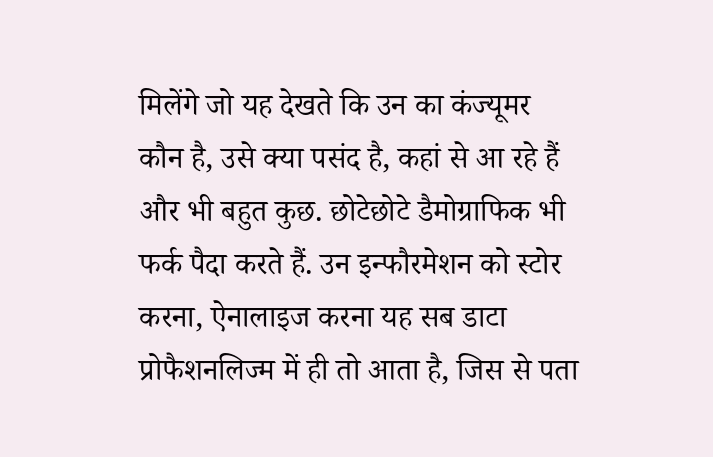मिलेंगे जो यह देखते कि उन का कंज्यूमर कौन है, उसे क्या पसंद है, कहां से आ रहे हैं और भी बहुत कुछ. छोटेछोटे डैमोग्राफिक भी फर्क पैदा करते हैं. उन इन्फौरमेशन को स्टोर करना, ऐनालाइज करना यह सब डाटा प्रोफैशनलिज्म में ही तो आता है, जिस से पता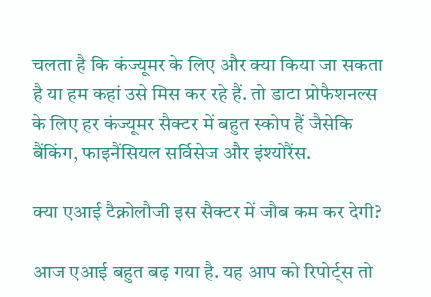चलता है कि कंज्यूमर के लिए और क्या किया जा सकता है या हम कहां उसे मिस कर रहे हैं. तो डाटा प्रोफैशनल्स के लिए हर कंज्यूमर सैक्टर में बहुत स्कोप हैं जैसेकि बैंकिंग, फाइनैंसियल सर्विसेज और इंश्योरैंस.

क्या एआई टैक्नोलौजी इस सैक्टर में जौब कम कर देगी?

आज एआई बहुत बढ़ गया है. यह आप को रिपोर्ट्स तो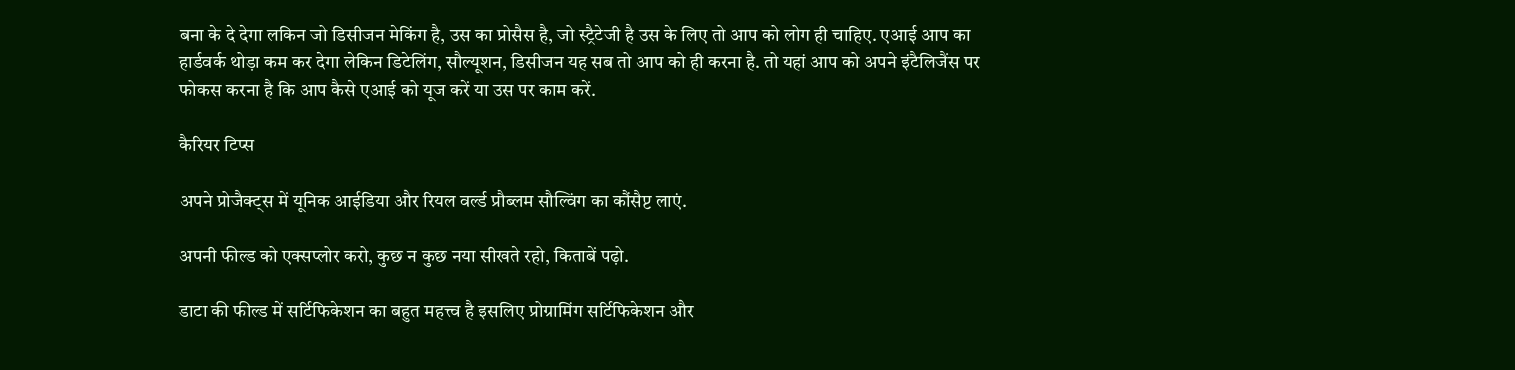बना के दे देगा लकिन जो डिसीजन मेकिंग है, उस का प्रोसैस है, जो स्ट्रैटेजी है उस के लिए तो आप को लोग ही चाहिए. एआई आप का हार्डवर्क थोड़ा कम कर देगा लेकिन डिटेलिंग, सौल्यूशन, डिसीजन यह सब तो आप को ही करना है. तो यहां आप को अपने इंटैलिजैंस पर फोकस करना है कि आप कैसे एआई को यूज करें या उस पर काम करें.

कैरियर टिप्स

अपने प्रोजैक्ट्स में यूनिक आईडिया और रियल वर्ल्ड प्रौब्लम सौल्विंग का कौंसैप्ट लाएं.

अपनी फील्ड को एक्सप्लोर करो, कुछ न कुछ नया सीखते रहो, किताबें पढ़ो.

डाटा की फील्ड में सर्टिफिकेशन का बहुत महत्त्व है इसलिए प्रोग्रामिंग सर्टिफिकेशन और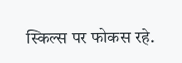स्किल्स पर फोकस रहे.